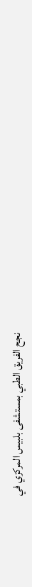نجح الفريق الطبي بمستشفى بلبيس المركزي في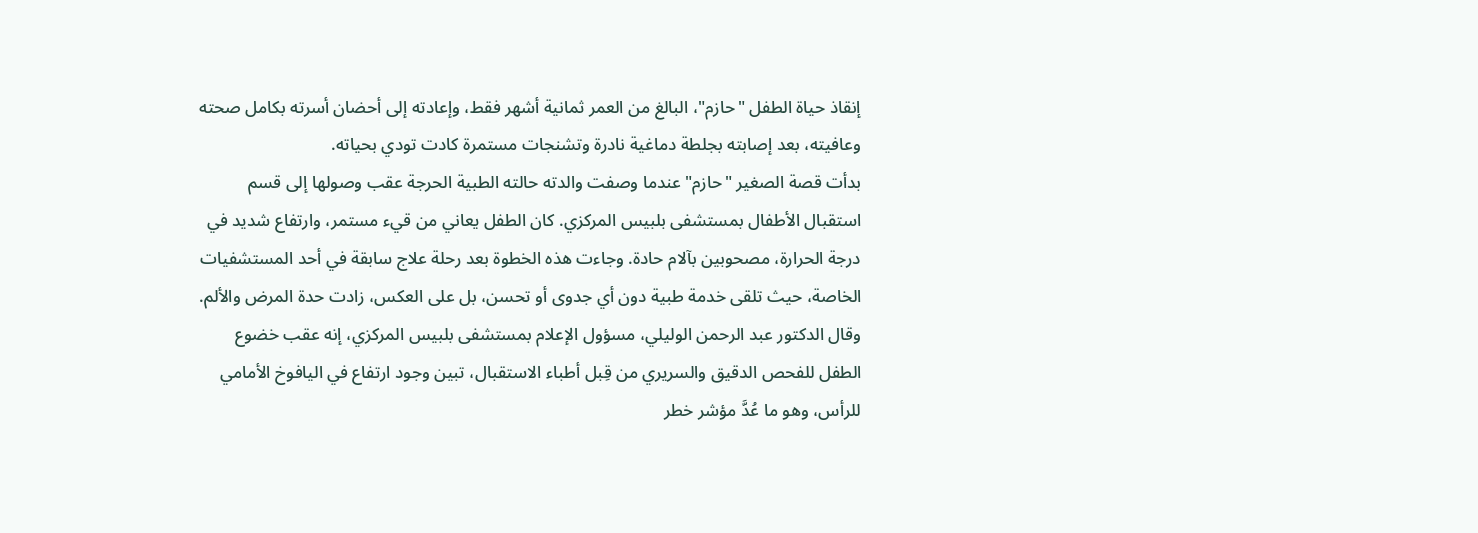إنقاذ حياة الطفل "حازم"، البالغ من العمر ثمانية أشهر فقط، وإعادته إلى أحضان أسرته بكامل صحته وعافيته، بعد إصابته بجلطة دماغية نادرة وتشنجات مستمرة كادت تودي بحياته.
بدأت قصة الصغير "حازم" عندما وصفت والدته حالته الطبية الحرجة عقب وصولها إلى قسم استقبال الأطفال بمستشفى بلبيس المركزي. كان الطفل يعاني من قيء مستمر، وارتفاع شديد في درجة الحرارة، مصحوبين بآلام حادة. وجاءت هذه الخطوة بعد رحلة علاج سابقة في أحد المستشفيات الخاصة، حيث تلقى خدمة طبية دون أي جدوى أو تحسن، بل على العكس، زادت حدة المرض والألم.
وقال الدكتور عبد الرحمن الوليلي، مسؤول الإعلام بمستشفى بلبيس المركزي، إنه عقب خضوع الطفل للفحص الدقيق والسريري من قِبل أطباء الاستقبال، تبين وجود ارتفاع في اليافوخ الأمامي للرأس، وهو ما عُدَّ مؤشر خطر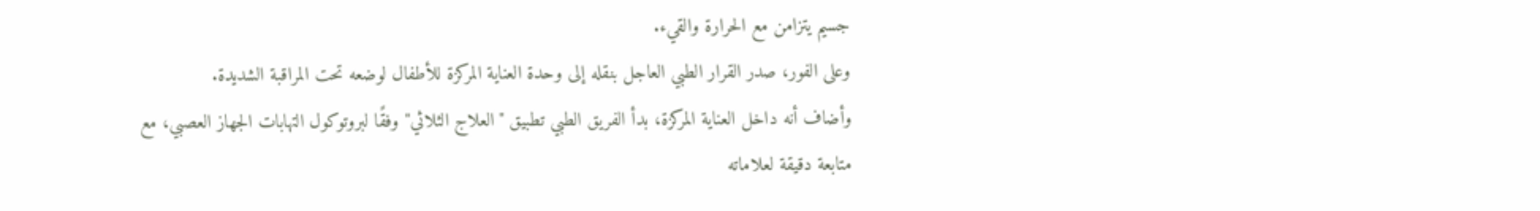جسيم يتزامن مع الحرارة والقيء.
وعلى الفور، صدر القرار الطبي العاجل بنقله إلى وحدة العناية المركزة للأطفال لوضعه تحت المراقبة الشديدة.
وأضاف أنه داخل العناية المركزة، بدأ الفريق الطبي تطبيق "العلاج الثلاثي" وفقًا لبروتوكول التهابات الجهاز العصبي، مع متابعة دقيقة لعلاماته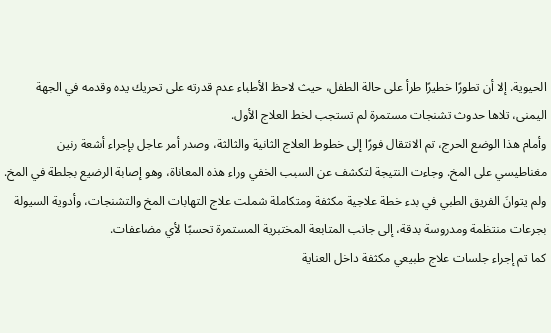الحيوية. إلا أن تطورًا خطيرًا طرأ على حالة الطفل، حيث لاحظ الأطباء عدم قدرته على تحريك يده وقدمه في الجهة اليمنى، تلاها حدوث تشنجات مستمرة لم تستجب لخط العلاج الأول.
وأمام هذا الوضع الحرج، تم الانتقال فورًا إلى خطوط العلاج الثانية والثالثة، وصدر أمر عاجل بإجراء أشعة رنين مغناطيسي على المخ. وجاءت النتيجة لتكشف عن السبب الخفي وراء هذه المعاناة، وهو إصابة الرضيع بجلطة في المخ.
ولم يتوانَ الفريق الطبي في بدء خطة علاجية مكثفة ومتكاملة شملت علاج التهابات المخ والتشنجات، وأدوية السيولة بجرعات منتظمة ومدروسة بدقة، إلى جانب المتابعة المختبرية المستمرة تحسبًا لأي مضاعفات.
كما تم إجراء جلسات علاج طبيعي مكثفة داخل العناية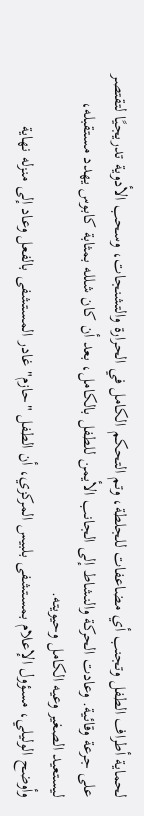لحماية أطراف الطفل وتجنب أي مضاعفات للجلطة، وتم التحكم الكامل في الحرارة والتشنجات، وسحب الأدوية تدريجيًا لتقتصر على جرعة وقائية. وعادت الحركة والنشاط إلى الجانب الأيمن للطفل بالكامل، بعد أن كان شلله بمثابة كابوس يهدد مستقبله، ليستعيد الصغير وعيه الكامل وحيويته.
وأوضح الوليلي، مسؤول الإعلام بمستشفى بلبيس المركزي، أن الطفل "حازم" غادر المستشفى بالفعل وعاد إلى منزله نهاية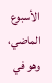الأسبوع الماضي، وهو في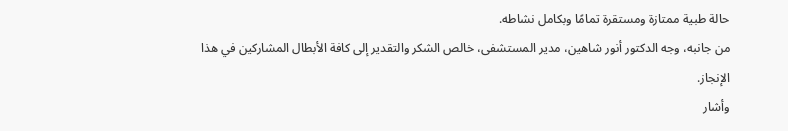حالة طبية ممتازة ومستقرة تمامًا وبكامل نشاطه.
من جانبه، وجه الدكتور أنور شاهين، مدير المستشفى، خالص الشكر والتقدير إلى كافة الأبطال المشاركين في هذا الإنجاز.
وأشار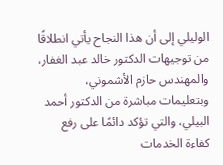الوليلي إلى أن هذا النجاح يأتي انطلاقًا من توجيهات الدكتور خالد عبد الغفار، والمهندس حازم الأشموني، وبتعليمات مباشرة من الدكتور أحمد البيلي، والتي تؤكد دائمًا على رفع كفاءة الخدمات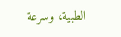الطبية، وسرعة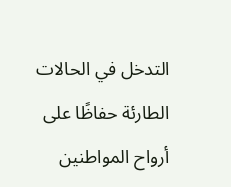التدخل في الحالات الطارئة حفاظًا على أرواح المواطنين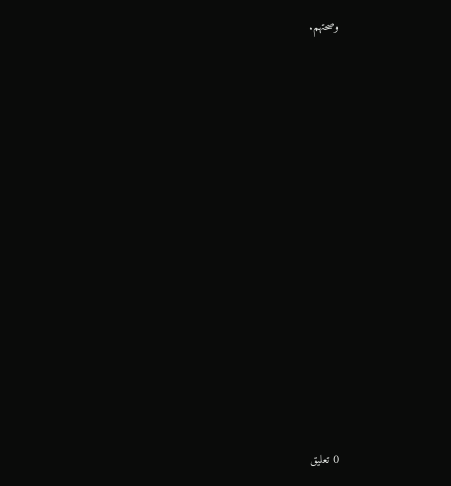وصحتهم.


















0 تعليق